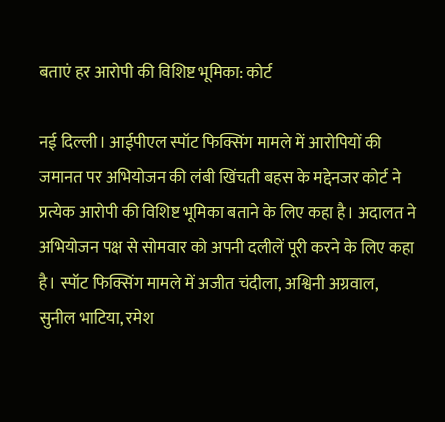बताएं हर आरोपी की विशिष्ट भूमिका: कोर्ट

नई दिल्ली। आईपीएल स्पॉट फिक्सिंग मामले में आरोपियों की जमानत पर अभियोजन की लंबी खिंचती बहस के मद्देनजर कोर्ट ने प्रत्येक आरोपी की विशिष्ट भूमिका बताने के लिए कहा है। अदालत ने अभियोजन पक्ष से सोमवार को अपनी दलीलें पूरी करने के लिए कहा है। स्पॉट फिक्सिंग मामले में अजीत चंदीला, अश्विनी अग्रवाल, सुनील भाटिया, रमेश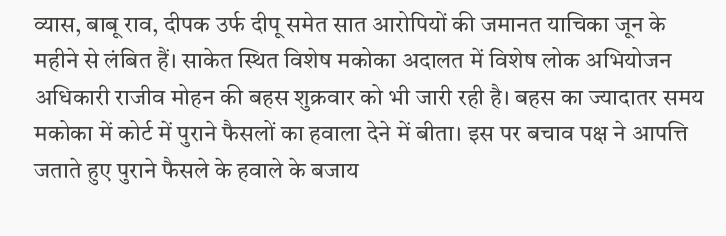व्यास, बाबू राव, दीपक उर्फ दीपू समेत सात आरोपियों की जमानत याचिका जून के महीने से लंबित हैं। साकेत स्थित विशेष मकोका अदालत में विशेष लोक अभियोजन अधिकारी राजीव मोहन की बहस शुक्रवार को भी जारी रही है। बहस का ज्यादातर समय मकोका में कोर्ट में पुराने फैसलों का हवाला देने में बीता। इस पर बचाव पक्ष ने आपत्ति जताते हुए पुराने फैसले के हवाले के बजाय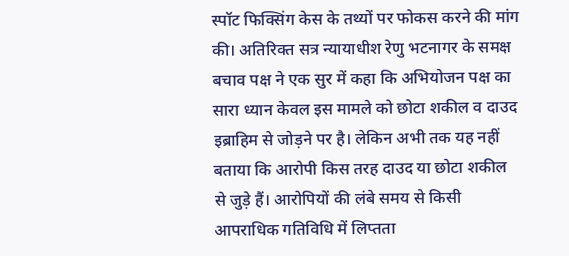स्पॉट फिक्सिंग केस के तथ्यों पर फोकस करने की मांग की। अतिरिक्त सत्र न्यायाधीश रेणु भटनागर के समक्ष बचाव पक्ष ने एक सुर में कहा कि अभियोजन पक्ष का सारा ध्यान केवल इस मामले को छोटा शकील व दाउद इब्राहिम से जोड़ने पर है। लेकिन अभी तक यह नहीं बताया कि आरोपी किस तरह दाउद या छोटा शकील से जुड़े हैं। आरोपियों की लंबे समय से किसी आपराधिक गतिविधि में लिप्तता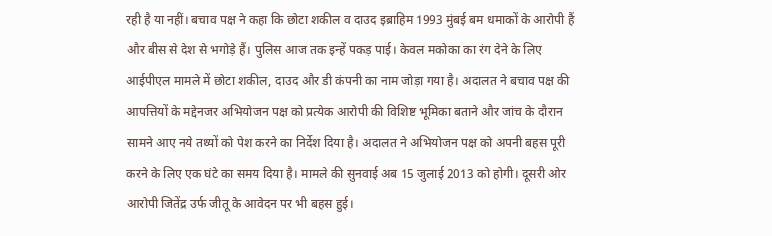रही है या नहीं। बचाव पक्ष ने कहा कि छोटा शकील व दाउद इब्राहिम 1993 मुंबई बम धमाकों के आरोपी हैं और बीस से देश से भगोड़े हैं। पुलिस आज तक इन्हें पकड़ पाई। केवल मकोका का रंग देने के लिए आईपीएल मामले में छोटा शकील, दाउद और डी कंपनी का नाम जोड़ा गया है। अदालत ने बचाव पक्ष की आपत्तियों के मद्देनजर अभियोजन पक्ष को प्रत्येक आरोपी की विशिष्ट भूमिका बताने और जांच के दौरान सामने आए नये तथ्यों को पेश करने का निर्देश दिया है। अदालत ने अभियोजन पक्ष को अपनी बहस पूरी करने के लिए एक घंटे का समय दिया है। मामले की सुनवाई अब 15 जुलाई 2013 को होगी। दूसरी ओर आरोपी जितेंद्र उर्फ जीतू के आवेदन पर भी बहस हुई।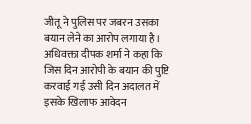जीतू ने पुलिस पर जबरन उसका बयान लेने का आरोप लगाया है। अधिवक्ता दीपक शर्मा ने कहा कि जिस दिन आरोपी के बयान की पुष्टि करवाई गई उसी दिन अदालत में इसके खिलाफ आवेदन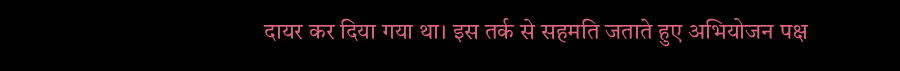दायर कर दिया गया था। इस तर्क से सहमति जताते हुए अभियोजन पक्ष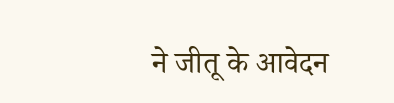ने जीतू के आवेदन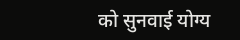को सुनवाई योग्य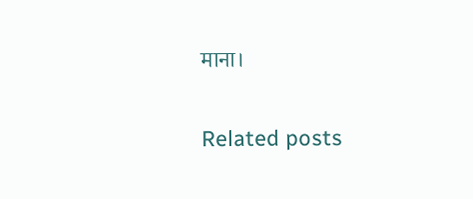माना।

Related posts